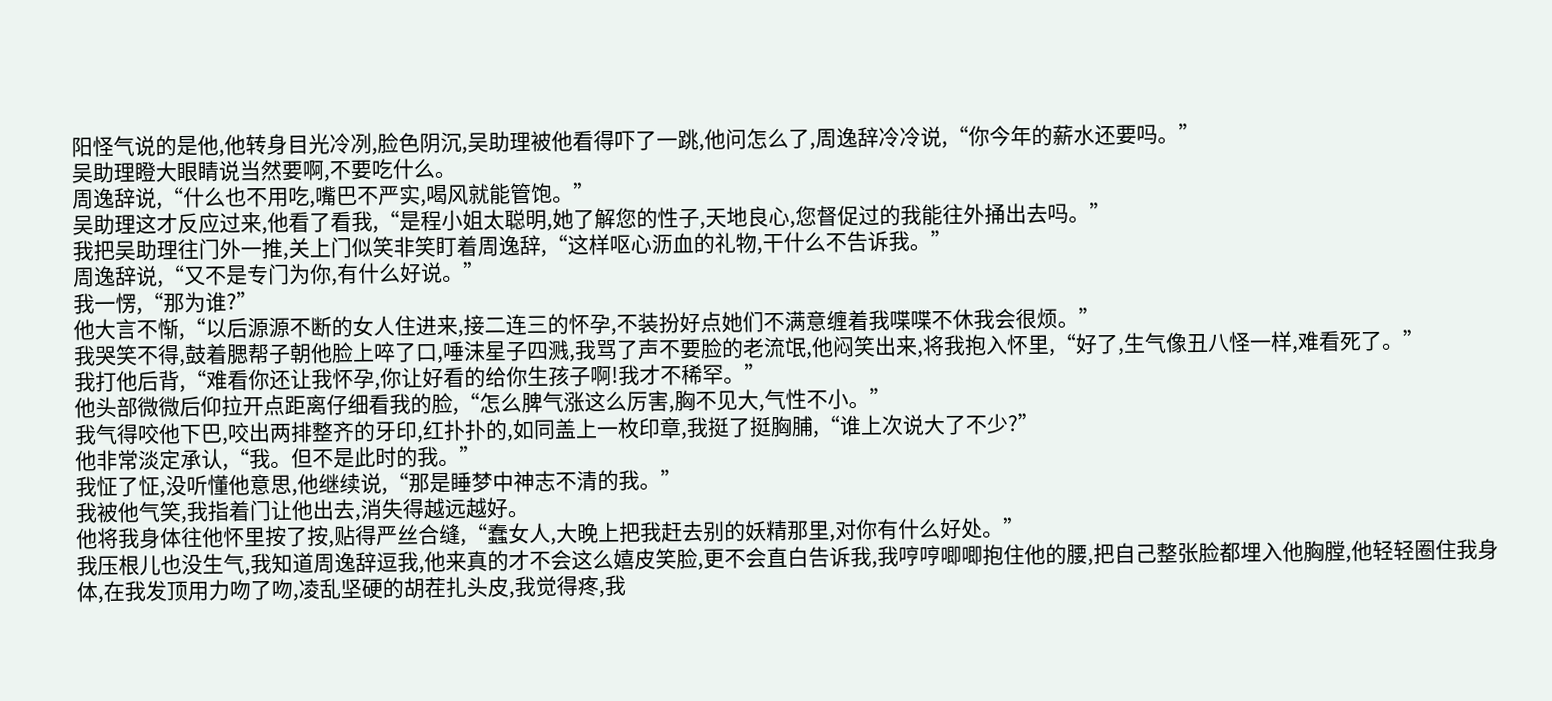阳怪气说的是他,他转身目光冷冽,脸色阴沉,吴助理被他看得吓了一跳,他问怎么了,周逸辞冷冷说,“你今年的薪水还要吗。”
吴助理瞪大眼睛说当然要啊,不要吃什么。
周逸辞说,“什么也不用吃,嘴巴不严实,喝风就能管饱。”
吴助理这才反应过来,他看了看我,“是程小姐太聪明,她了解您的性子,天地良心,您督促过的我能往外捅出去吗。”
我把吴助理往门外一推,关上门似笑非笑盯着周逸辞,“这样呕心沥血的礼物,干什么不告诉我。”
周逸辞说,“又不是专门为你,有什么好说。”
我一愣,“那为谁?”
他大言不惭,“以后源源不断的女人住进来,接二连三的怀孕,不装扮好点她们不满意缠着我喋喋不休我会很烦。”
我哭笑不得,鼓着腮帮子朝他脸上啐了口,唾沫星子四溅,我骂了声不要脸的老流氓,他闷笑出来,将我抱入怀里,“好了,生气像丑八怪一样,难看死了。”
我打他后背,“难看你还让我怀孕,你让好看的给你生孩子啊!我才不稀罕。”
他头部微微后仰拉开点距离仔细看我的脸,“怎么脾气涨这么厉害,胸不见大,气性不小。”
我气得咬他下巴,咬出两排整齐的牙印,红扑扑的,如同盖上一枚印章,我挺了挺胸脯,“谁上次说大了不少?”
他非常淡定承认,“我。但不是此时的我。”
我怔了怔,没听懂他意思,他继续说,“那是睡梦中神志不清的我。”
我被他气笑,我指着门让他出去,消失得越远越好。
他将我身体往他怀里按了按,贴得严丝合缝,“蠢女人,大晚上把我赶去别的妖精那里,对你有什么好处。”
我压根儿也没生气,我知道周逸辞逗我,他来真的才不会这么嬉皮笑脸,更不会直白告诉我,我哼哼唧唧抱住他的腰,把自己整张脸都埋入他胸膛,他轻轻圈住我身体,在我发顶用力吻了吻,凌乱坚硬的胡茬扎头皮,我觉得疼,我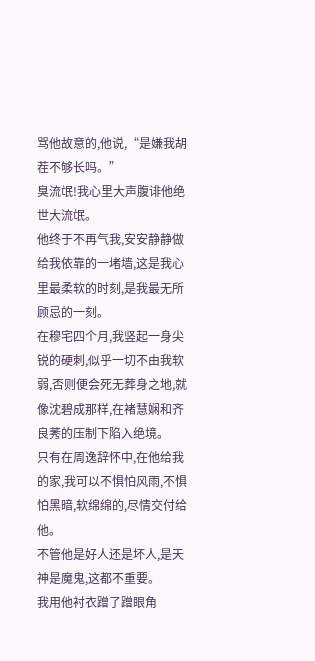骂他故意的,他说,“是嫌我胡茬不够长吗。”
臭流氓!我心里大声腹诽他绝世大流氓。
他终于不再气我,安安静静做给我依靠的一堵墙,这是我心里最柔软的时刻,是我最无所顾忌的一刻。
在穆宅四个月,我竖起一身尖锐的硬刺,似乎一切不由我软弱,否则便会死无葬身之地,就像沈碧成那样,在褚慧娴和齐良莠的压制下陷入绝境。
只有在周逸辞怀中,在他给我的家,我可以不惧怕风雨,不惧怕黑暗,软绵绵的,尽情交付给他。
不管他是好人还是坏人,是天神是魔鬼,这都不重要。
我用他衬衣蹭了蹭眼角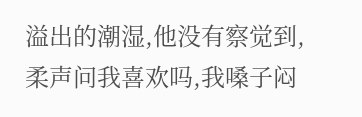溢出的潮湿,他没有察觉到,柔声问我喜欢吗,我嗓子闷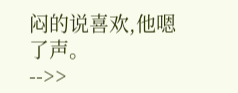闷的说喜欢,他嗯了声。
-->>